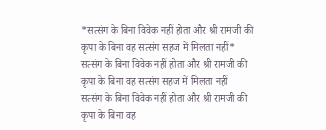*सत्संग के बिना विवेक नहीं होता और श्री रामजी की कृपा के बिना वह सत्संग सहज में मिलता नहीं*
सत्संग के बिना विवेक नहीं होता और श्री रामजी की कृपा के बिना वह सत्संग सहज में मिलता नहीं
सत्संग के बिना विवेक नहीं होता और श्री रामजी की कृपा के बिना वह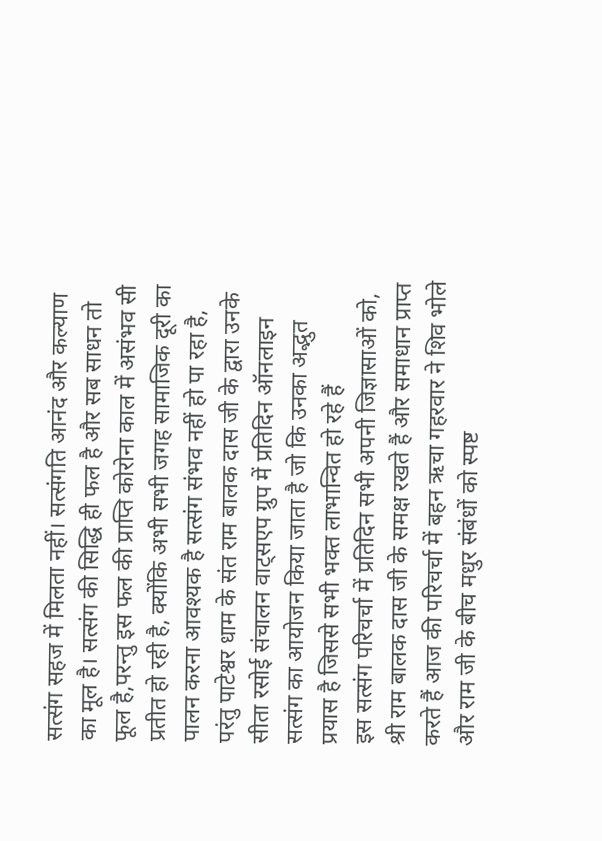सत्संग सहज में मिलता नहीं। सत्संगति आनंद और कल्याण का मूल है। सत्संग की सिद्धि ही फल है और सब साधन तो फूल है,परन्तु इस फल की प्राप्ति कोरोना काल में असंभव सी प्रतीत हो रही है, क्योंकि अभी सभी जगह सामाजिक दूरी का पालन करना आवश्यक है सत्संग संभव नहीं हो पा रहा है, परंतु पाटेश्वर धाम के संत राम बालक दास जी के द्वारा उनके सीता रसोई संचालन वाट्सएप ग्रुप में प्रतिदिन ऑनलाइन सत्संग का आयोजन किया जाता है जो कि उनका अद्भुत प्रयास है जिससे सभी भक्त लाभान्वित हो रहे हैं
इस सत्संग परिचर्चा में प्रतिदिन सभी अपनी जिज्ञासाओं को, श्री राम बालक दास जी के समक्ष रखते हैं और समाधान प्राप्त करते हैं आज की परिचर्चा में बहन ऋचा गहरवार ने शिव भोले और राम जी के बीच मधुर संबंधों को स्पष्ट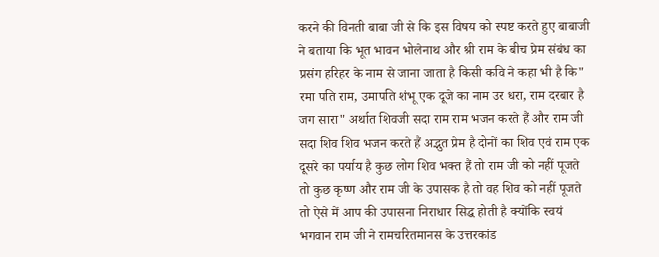करने की विनती बाबा जी से कि इस विषय को स्पष्ट करते हुए बाबाजी ने बताया कि भूत भावन भोलेनाथ और श्री राम के बीच प्रेम संबंध का प्रसंग हरिहर के नाम से जाना जाता है किसी कवि ने कहा भी है कि" रमा पति राम, उमापति शंभू एक दूजे का नाम उर धरा, राम दरबार है जग सारा" अर्थात शिवजी सदा राम राम भजन करते हैं और राम जी सदा शिव शिव भजन करते हैं अद्भुत प्रेम है दोनों का शिव एवं राम एक दूसरे का पर्याय है कुछ लोग शिव भक्त हैं तो राम जी को नहीं पूजते तो कुछ कृष्ण और राम जी के उपासक है तो वह शिव को नहीं पूजते तो ऐसे में आप की उपासना निराधार सिद्ध होती है क्योंकि स्वयं भगवान राम जी ने रामचरितमानस के उत्तरकांड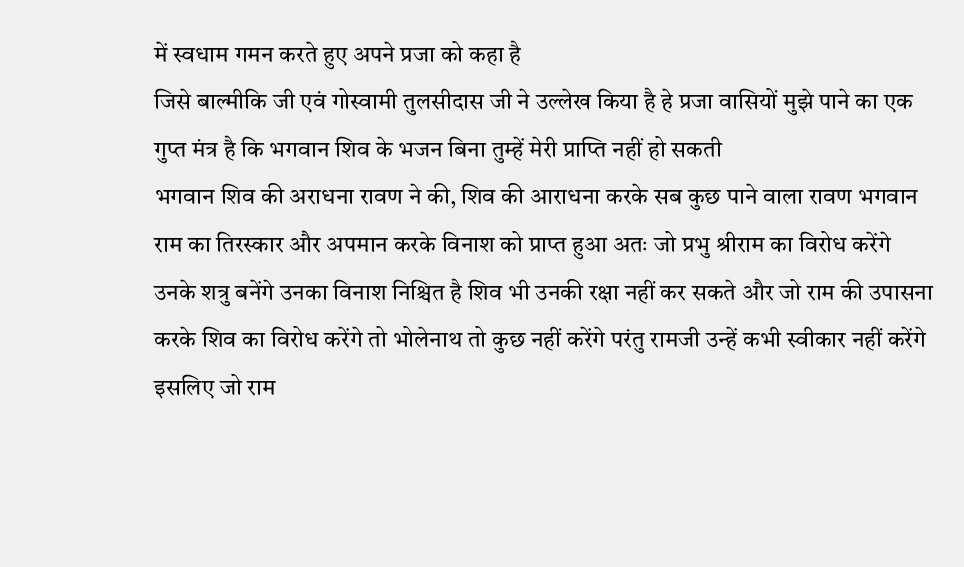में स्वधाम गमन करते हुए अपने प्रजा को कहा है
जिसे बाल्मीकि जी एवं गोस्वामी तुलसीदास जी ने उल्लेख किया है हे प्रजा वासियों मुझे पाने का एक गुप्त मंत्र है कि भगवान शिव के भजन बिना तुम्हें मेरी प्राप्ति नहीं हो सकती
भगवान शिव की अराधना रावण ने की, शिव की आराधना करके सब कुछ पाने वाला रावण भगवान राम का तिरस्कार और अपमान करके विनाश को प्राप्त हुआ अतः जो प्रभु श्रीराम का विरोध करेंगे उनके शत्रु बनेंगे उनका विनाश निश्चित है शिव भी उनकी रक्षा नहीं कर सकते और जो राम की उपासना करके शिव का विरोध करेंगे तो भोलेनाथ तो कुछ नहीं करेंगे परंतु रामजी उन्हें कभी स्वीकार नहीं करेंगे इसलिए जो राम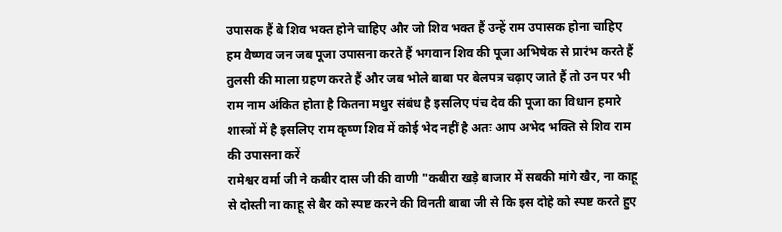उपासक हैं बे शिव भक्त होने चाहिए और जो शिव भक्त हैं उन्हें राम उपासक होना चाहिए
हम वैष्णव जन जब पूजा उपासना करते हैं भगवान शिव की पूजा अभिषेक से प्रारंभ करते हैं तुलसी की माला ग्रहण करते हैं और जब भोले बाबा पर बेलपत्र चढ़ाए जाते हैं तो उन पर भी राम नाम अंकित होता है कितना मधुर संबंध है इसलिए पंच देव की पूजा का विधान हमारे शास्त्रों में है इसलिए राम कृष्ण शिव में कोई भेद नहीं है अतः आप अभेद भक्ति से शिव राम की उपासना करें
रामेश्वर वर्मा जी ने कबीर दास जी की वाणी "कबीरा खड़े बाजार में सबकी मांगे खैर, ना काहू से दोस्ती ना काहू से बैर को स्पष्ट करने की विनती बाबा जी से कि इस दोहे को स्पष्ट करते हुए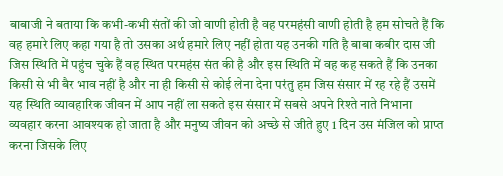बाबाजी ने बताया कि कभी-कभी संतों की जो वाणी होती है वह परमहंसी वाणी होती है हम सोचते हैं कि वह हमारे लिए कहा गया है तो उसका अर्थ हमारे लिए नहीं होता यह उनकी गति है बाबा कबीर दास जी जिस स्थिति में पहुंच चुके हैं वह स्थित परमहंस संत की है और इस स्थिति में वह कह सकते हैं कि उनका किसी से भी बैर भाव नहीं है और ना ही किसी से कोई लेना देना परंतु हम जिस संसार में रह रहे हैं उसमें यह स्थिति व्यावहारिक जीवन में आप नहीं ला सकते इस संसार में सबसे अपने रिश्ते नाते निभाना व्यवहार करना आवश्यक हो जाता है और मनुष्य जीवन को अच्छे से जीते हुए 1 दिन उस मंजिल को प्राप्त करना जिसके लिए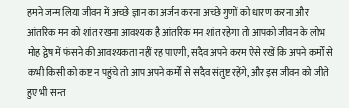हमने जन्म लिया जीवन में अच्छे ज्ञान का अर्जन करना अच्छे गुणों को धारण करना और आंतरिक मन को शांत रखना आवश्यक है आंतरिक मन शांत रहेगा तो आपको जीवन के लोभ मोह द्वेष में फंसने की आवश्यकता नहीं रह पाएगी, सदैव अपने करम ऐसे रखें कि अपने कर्मों से कभी किसी को कष्ट न पहुंचे तो आप अपने कर्मों से सदैव संतुष्ट रहेंगे, और इस जीवन को जीते हुए भी सन्त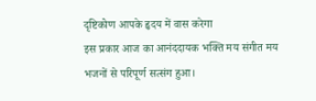दृष्टिकोण आपके हृदय में वास करेगा
इस प्रकार आज का आनंददायक भक्ति मय संगीत मय भजनों से परिपूर्ण सत्संग हुआ।